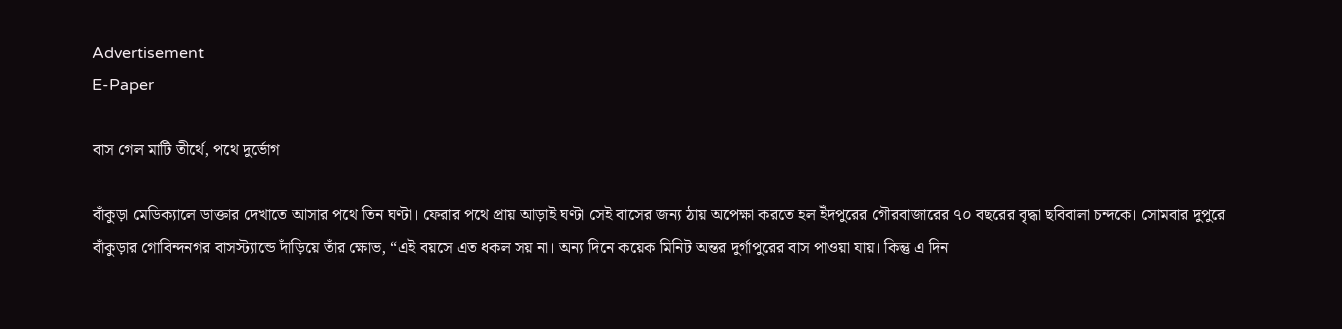Advertisement
E-Paper

বাস গেল মাটি তীর্থে, পথে দুর্ভোগ

বাঁকুড়া মেডিক্যালে ডাক্তার দেখাতে আসার পথে তিন ঘণ্টা। ফেরার পথে প্রায় আড়াই ঘণ্টা সেই বাসের জন্য ঠায় অপেক্ষা করতে হল ইঁদপুরের গৌরবাজারের ৭০ বছরের বৃদ্ধা ছবিবালা চন্দকে। সোমবার দুপুরে বাঁকুড়ার গোবিন্দনগর বাসস্ট্যান্ডে দাঁড়িয়ে তাঁর ক্ষোভ, “এই বয়সে এত ধকল সয় না। অন্য দিনে কয়েক মিনিট অন্তর দুর্গাপুরের বাস পাওয়া যায়। কিন্তু এ দিন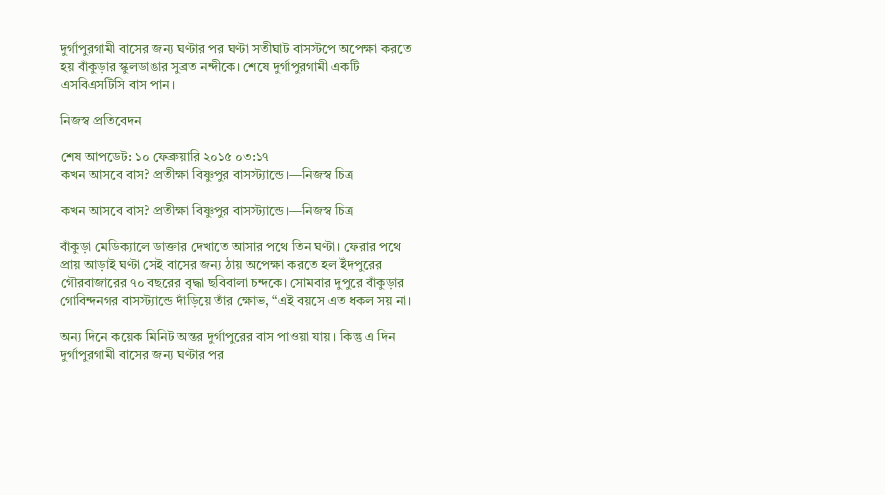দুর্গাপুরগামী বাসের জন্য ঘণ্টার পর ঘণ্টা সতীঘাট বাসস্টপে অপেক্ষা করতে হয় বাঁকুড়ার স্কুলডাঙার সুব্রত নন্দীকে। শেষে দুর্গাপুরগামী একটি এসবিএসটিসি বাস পান।

নিজস্ব প্রতিবেদন

শেষ আপডেট: ১০ ফেব্রুয়ারি ২০১৫ ০৩:১৭
কখন আসবে বাস? প্রতীক্ষা বিষ্ণুপুর বাসস্ট্যান্ডে।—নিজস্ব চিত্র

কখন আসবে বাস? প্রতীক্ষা বিষ্ণুপুর বাসস্ট্যান্ডে।—নিজস্ব চিত্র

বাঁকুড়া মেডিক্যালে ডাক্তার দেখাতে আসার পথে তিন ঘণ্টা। ফেরার পথে প্রায় আড়াই ঘণ্টা সেই বাসের জন্য ঠায় অপেক্ষা করতে হল ইঁদপুরের গৌরবাজারের ৭০ বছরের বৃদ্ধা ছবিবালা চন্দকে। সোমবার দুপুরে বাঁকুড়ার গোবিন্দনগর বাসস্ট্যান্ডে দাঁড়িয়ে তাঁর ক্ষোভ, “এই বয়সে এত ধকল সয় না।

অন্য দিনে কয়েক মিনিট অন্তর দুর্গাপুরের বাস পাওয়া যায়। কিন্তু এ দিন দুর্গাপুরগামী বাসের জন্য ঘণ্টার পর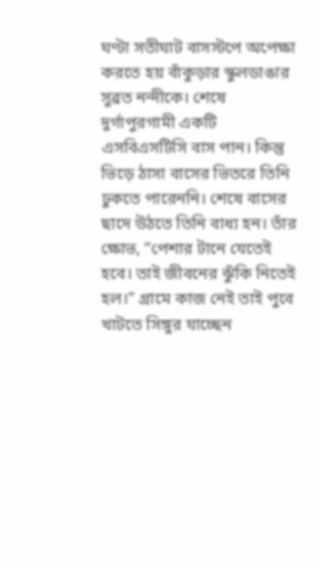ঘণ্টা সতীঘাট বাসস্টপে অপেক্ষা করতে হয় বাঁকুড়ার স্কুলডাঙার সুব্রত নন্দীকে। শেষে দুর্গাপুরগামী একটি এসবিএসটিসি বাস পান। কিন্তু ভিড়ে ঠাসা বাসের ভিতরে তিনি ঢুকতে পারেননি। শেষে বাসের ছাদে উঠতে তিনি বাধ্য হন। তাঁর ক্ষোভ, “পেশার টানে যেতেই হবে। তাই জীবনের ঝুঁকি নিতেই হল।” গ্রামে কাজ নেই তাই পুবে খাটতে সিঙ্গুর যাচ্ছেন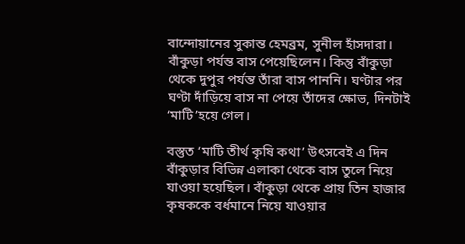বান্দোয়ানের সুকান্ত হেমব্রম, সুনীল হাঁসদারা। বাঁকুড়া পর্যন্ত বাস পেয়েছিলেন। কিন্তু বাঁকুড়া থেকে দুপুর পর্যন্ত তাঁরা বাস পাননি। ঘণ্টার পর ঘণ্টা দাঁড়িয়ে বাস না পেয়ে তাঁদের ক্ষোভ, দিনটাই ‘মাটি’হয়ে গেল।

বস্তুত ‘মাটি তীর্থ কৃষি কথা’ উৎসবেই এ দিন বাঁকুড়ার বিভিন্ন এলাকা থেকে বাস তুলে নিয়ে যাওয়া হয়েছিল। বাঁকুড়া থেকে প্রায় তিন হাজার কৃষককে বর্ধমানে নিয়ে যাওয়ার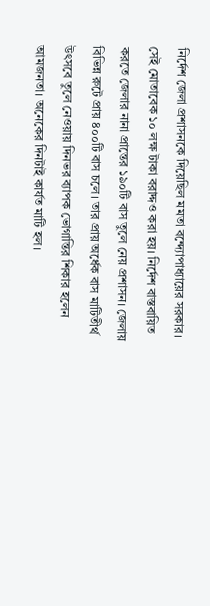নির্দেশ জেলা প্রশাসনকে দিয়েছিল মমতা বন্দ্যোপাধ্যায়ের সরকার। সেই মোতাবেক ১০ লক্ষ টাকা বরাদ্দও করা হয়। নির্দেশ বাস্তবায়িত করতে জেলার নানা প্রান্তের ১৯০টি বাস তুলে নেয় প্রশাসন। জেলায় বিভিন্ন রুটে প্রায় ৪০০টি বাস চলে। তার প্রায় অর্ধেক বাস মাটিতীর্থ উৎসবে তুলে নেওয়ায় দিনভর ব্যাপক ভোগান্তির শিকার হলেন আমজনতা। অনেকের দিনটাই কার্যত মাটি হল।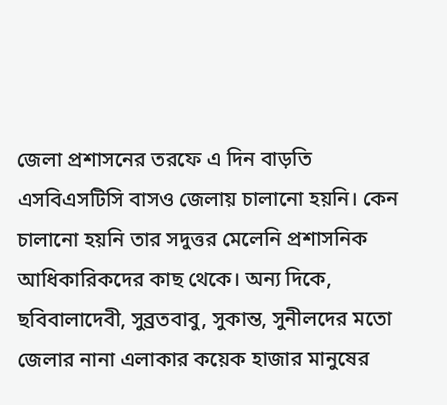জেলা প্রশাসনের তরফে এ দিন বাড়তি এসবিএসটিসি বাসও জেলায় চালানো হয়নি। কেন চালানো হয়নি তার সদুত্তর মেলেনি প্রশাসনিক আধিকারিকদের কাছ থেকে। অন্য দিকে, ছবিবালাদেবী, সুব্রতবাবু, সুকান্ত, সুনীলদের মতো জেলার নানা এলাকার কয়েক হাজার মানুষের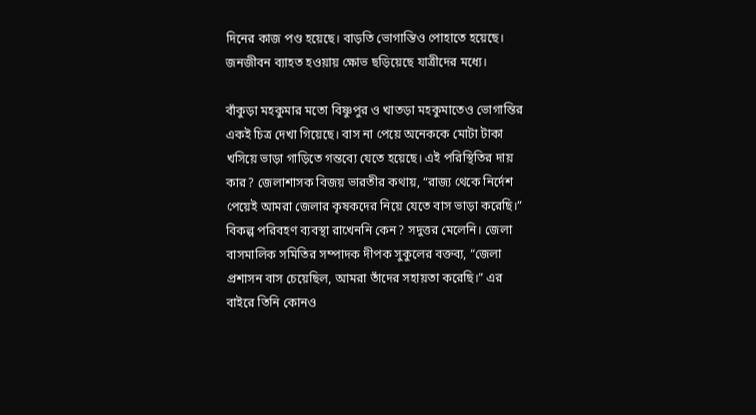দিনের কাজ পণ্ড হয়েছে। বাড়তি ভোগান্তিও পোহাতে হয়েছে। জনজীবন ব্যাহত হওয়ায় ক্ষোভ ছড়িয়েছে যাত্রীদের মধ্যে।

বাঁকুড়া মহকুমার মতো বিষ্ণুপুর ও খাতড়া মহকুমাতেও ভোগান্তির একই চিত্র দেখা গিয়েছে। বাস না পেয়ে অনেককে মোটা টাকা খসিয়ে ভাড়া গাড়িতে গন্তব্যে যেতে হয়েছে। এই পরিস্থিতির দায় কার? জেলাশাসক বিজয় ভারতীর কথায়, “রাজ্য থেকে নির্দেশ পেয়েই আমরা জেলার কৃষকদের নিয়ে যেতে বাস ভাড়া করেছি।” বিকল্প পরিবহণ ব্যবস্থা রাখেননি কেন? সদুত্তর মেলেনি। জেলা বাসমালিক সমিতির সম্পাদক দীপক সুকুলের বক্তব্য, “জেলা প্রশাসন বাস চেয়েছিল, আমরা তাঁদের সহায়তা করেছি।” এর বাইরে তিনি কোনও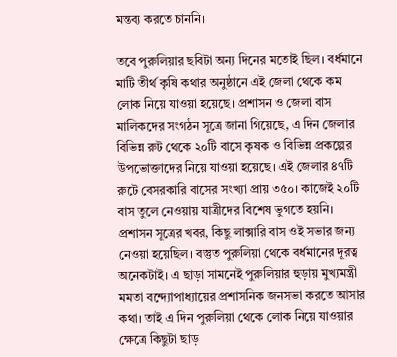মন্তব্য করতে চাননি।

তবে পুরুলিয়ার ছবিটা অন্য দিনের মতোই ছিল। বর্ধমানে মাটি তীর্থ কৃষি কথার অনুষ্ঠানে এই জেলা থেকে কম লোক নিয়ে যাওয়া হয়েছে। প্রশাসন ও জেলা বাস মালিকদের সংগঠন সূত্রে জানা গিয়েছে, এ দিন জেলার বিভিন্ন রুট থেকে ২০টি বাসে কৃষক ও বিভিন্ন প্রকল্পের উপভোক্তাদের নিয়ে যাওয়া হয়েছে। এই জেলার ৪৭টি রুটে বেসরকারি বাসের সংখ্যা প্রায় ৩৫০। কাজেই ২০টি বাস তুলে নেওয়ায় যাত্রীদের বিশেষ ভুগতে হয়নি। প্রশাসন সূত্রের খবর, কিছু লাক্সারি বাস ওই সভার জন্য নেওয়া হয়েছিল। বস্তুত পুরুলিয়া থেকে বর্ধমানের দূরত্ব অনেকটাই। এ ছাড়া সামনেই পুরুলিয়ার হুড়ায় মুখ্যমন্ত্রী মমতা বন্দ্যোপাধ্যায়ের প্রশাসনিক জনসভা করতে আসার কথা। তাই এ দিন পুরুলিয়া থেকে লোক নিয়ে যাওয়ার ক্ষেত্রে কিছুটা ছাড়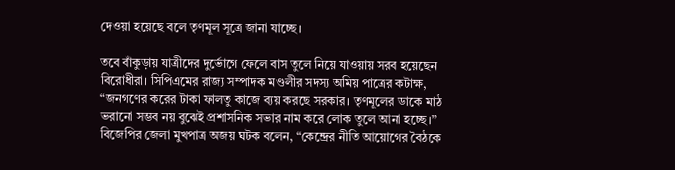দেওয়া হয়েছে বলে তৃণমূল সূত্রে জানা যাচ্ছে।

তবে বাঁকুড়ায় যাত্রীদের দুর্ভোগে ফেলে বাস তুলে নিয়ে যাওয়ায় সরব হয়েছেন বিরোধীরা। সিপিএমের রাজ্য সম্পাদক মণ্ডলীর সদস্য অমিয় পাত্রের কটাক্ষ, “জনগণের করের টাকা ফালতু কাজে ব্যয় করছে সরকার। তৃণমূলের ডাকে মাঠ ভরানো সম্ভব নয় বুঝেই প্রশাসনিক সভার নাম করে লোক তুলে আনা হচ্ছে।” বিজেপির জেলা মুখপাত্র অজয় ঘটক বলেন, “কেন্দ্রের নীতি আয়োগের বৈঠকে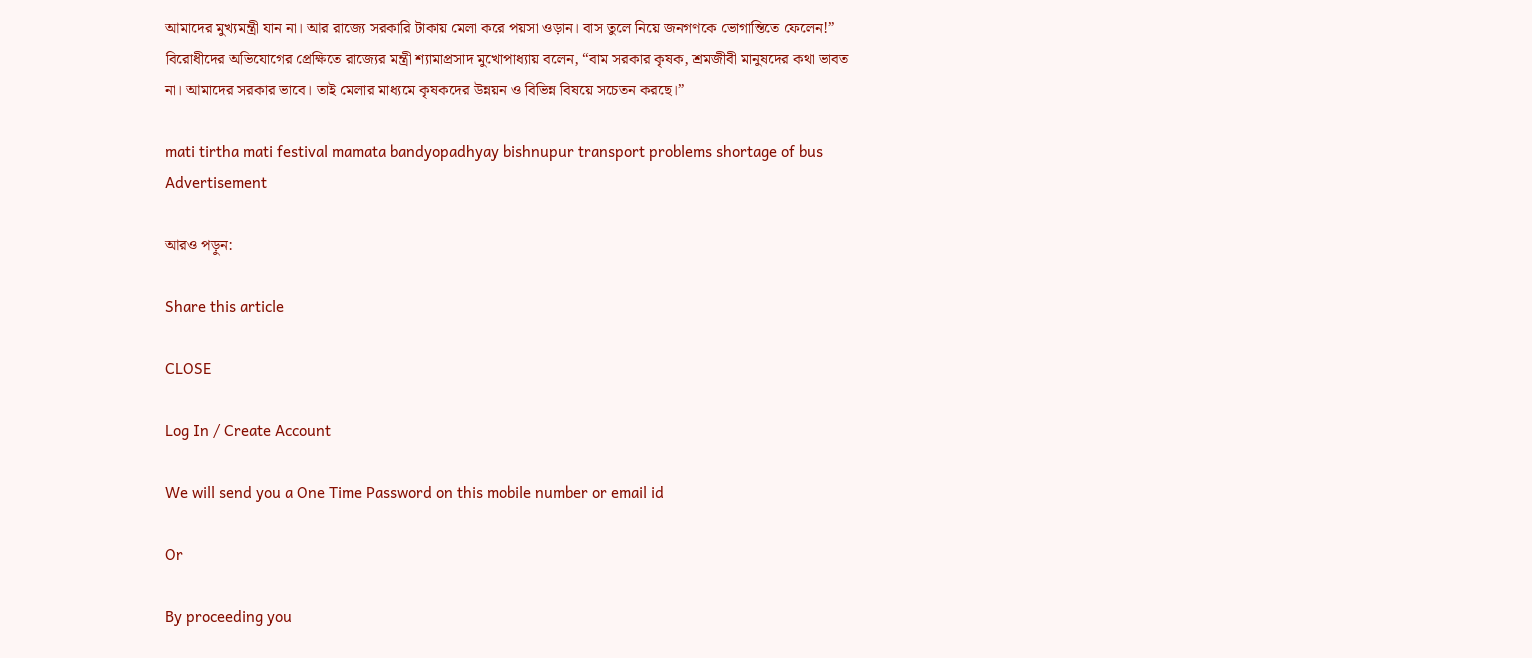আমাদের মুখ্যমন্ত্রী যান না। আর রাজ্যে সরকারি টাকায় মেলা করে পয়সা ওড়ান। বাস তুলে নিয়ে জনগণকে ভোগান্তিতে ফেলেন!” বিরোধীদের অভিযোগের প্রেক্ষিতে রাজ্যের মন্ত্রী শ্যামাপ্রসাদ মুখোপাধ্যায় বলেন, “বাম সরকার কৃষক, শ্রমজীবী মানুষদের কথা ভাবত না। আমাদের সরকার ভাবে। তাই মেলার মাধ্যমে কৃষকদের উন্নয়ন ও বিভিন্ন বিষয়ে সচেতন করছে।”

mati tirtha mati festival mamata bandyopadhyay bishnupur transport problems shortage of bus
Advertisement

আরও পড়ুন:

Share this article

CLOSE

Log In / Create Account

We will send you a One Time Password on this mobile number or email id

Or

By proceeding you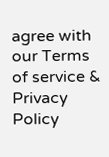agree with our Terms of service & Privacy Policy